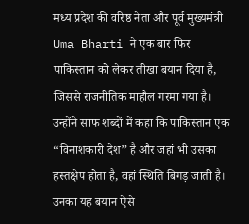मध्य प्रदेश की वरिष्ठ नेता और पूर्व मुख्यमंत्री Uma Bharti ने एक बार फिर पाकिस्तान को लेकर तीखा बयान दिया है, जिससे राजनीतिक माहौल गरमा गया है। उन्होंने साफ शब्दों में कहा कि पाकिस्तान एक “विनाशकारी देश” है और जहां भी उसका हस्तक्षेप होता है, वहां स्थिति बिगड़ जाती है। उनका यह बयान ऐसे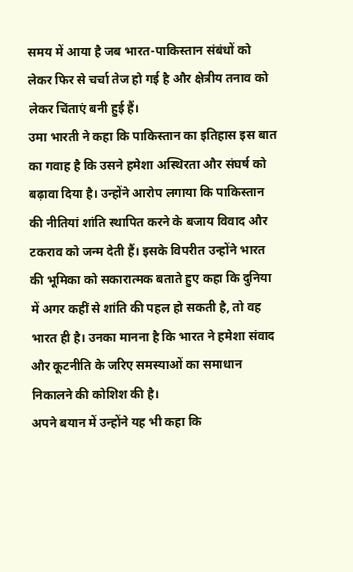समय में आया है जब भारत-पाकिस्तान संबंधों को लेकर फिर से चर्चा तेज हो गई है और क्षेत्रीय तनाव को लेकर चिंताएं बनी हुई हैं।
उमा भारती ने कहा कि पाकिस्तान का इतिहास इस बात का गवाह है कि उसने हमेशा अस्थिरता और संघर्ष को बढ़ावा दिया है। उन्होंने आरोप लगाया कि पाकिस्तान की नीतियां शांति स्थापित करने के बजाय विवाद और टकराव को जन्म देती हैं। इसके विपरीत उन्होंने भारत की भूमिका को सकारात्मक बताते हुए कहा कि दुनिया में अगर कहीं से शांति की पहल हो सकती है, तो वह भारत ही है। उनका मानना है कि भारत ने हमेशा संवाद और कूटनीति के जरिए समस्याओं का समाधान निकालने की कोशिश की है।
अपने बयान में उन्होंने यह भी कहा कि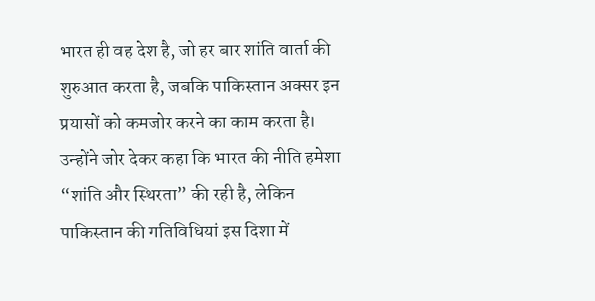भारत ही वह देश है, जो हर बार शांति वार्ता की शुरुआत करता है, जबकि पाकिस्तान अक्सर इन प्रयासों को कमजोर करने का काम करता है। उन्होंने जोर देकर कहा कि भारत की नीति हमेशा “शांति और स्थिरता” की रही है, लेकिन पाकिस्तान की गतिविधियां इस दिशा में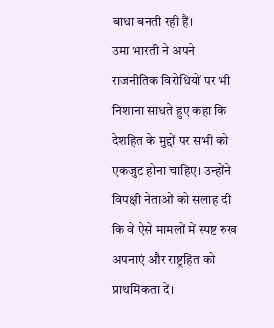बाधा बनती रही हैं।
उमा भारती ने अपने राजनीतिक विरोधियों पर भी निशाना साधते हुए कहा कि देशहित के मुद्दों पर सभी को एकजुट होना चाहिए। उन्होंने विपक्षी नेताओं को सलाह दी कि वे ऐसे मामलों में स्पष्ट रुख अपनाएं और राष्ट्रहित को प्राथमिकता दें।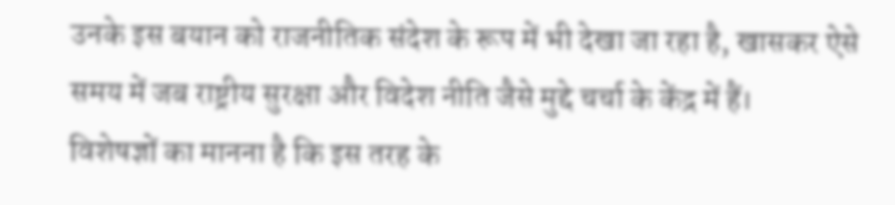उनके इस बयान को राजनीतिक संदेश के रूप में भी देखा जा रहा है, खासकर ऐसे समय में जब राष्ट्रीय सुरक्षा और विदेश नीति जैसे मुद्दे चर्चा के केंद्र में हैं।
विशेषज्ञों का मानना है कि इस तरह के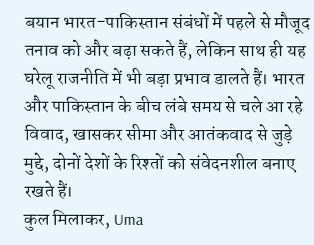बयान भारत-पाकिस्तान संबंधों में पहले से मौजूद तनाव को और बढ़ा सकते हैं, लेकिन साथ ही यह घरेलू राजनीति में भी बड़ा प्रभाव डालते हैं। भारत और पाकिस्तान के बीच लंबे समय से चले आ रहे विवाद, खासकर सीमा और आतंकवाद से जुड़े मुद्दे, दोनों देशों के रिश्तों को संवेदनशील बनाए रखते हैं।
कुल मिलाकर, Uma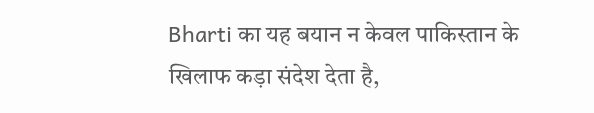Bharti का यह बयान न केवल पाकिस्तान के खिलाफ कड़ा संदेश देता है,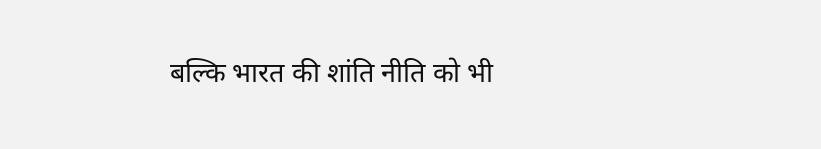बल्कि भारत की शांति नीति को भी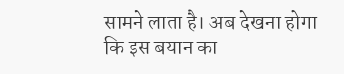सामने लाता है। अब देखना होगा कि इस बयान का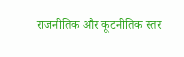राजनीतिक और कूटनीतिक स्तर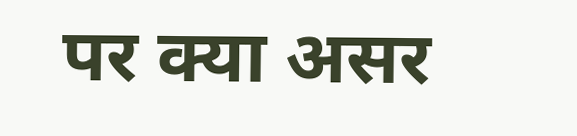पर क्या असर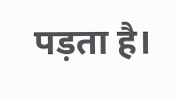पड़ता है।